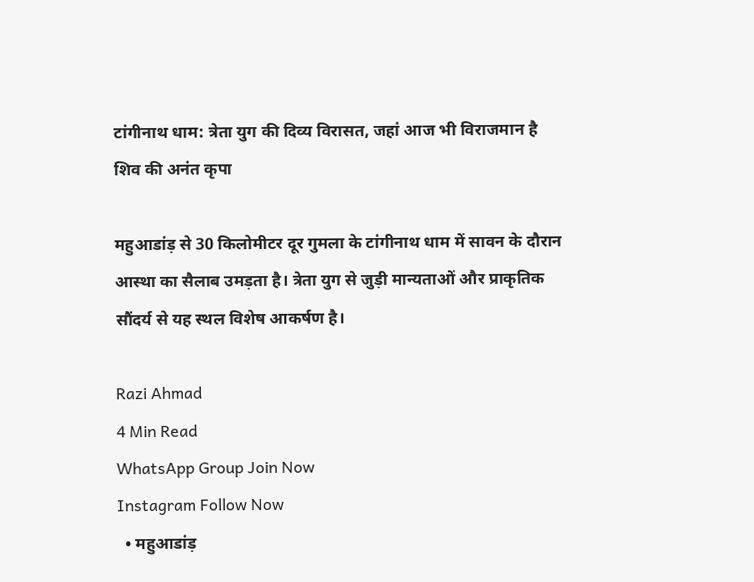टांगीनाथ धाम: त्रेता युग की दिव्य विरासत, जहां आज भी विराजमान है शिव की अनंत कृपा

महुआडांड़ से 30 किलोमीटर दूर गुमला के टांगीनाथ धाम में सावन के दौरान आस्था का सैलाब उमड़ता है। त्रेता युग से जुड़ी मान्यताओं और प्राकृतिक सौंदर्य से यह स्थल विशेष आकर्षण है।

Razi Ahmad
4 Min Read
WhatsApp Group Join Now
Instagram Follow Now
  • महुआडांड़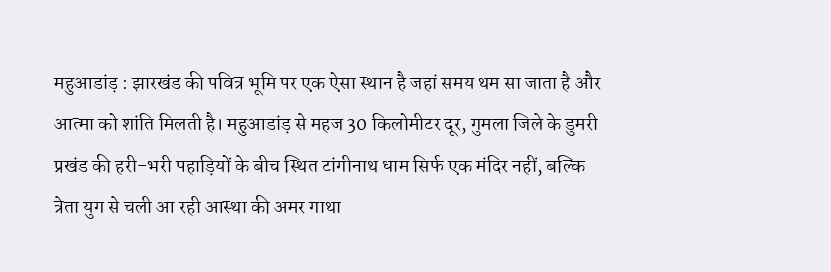महुआडांड़ : झारखंड की पवित्र भूमि पर एक ऐसा स्थान है जहां समय थम सा जाता है और आत्मा को शांति मिलती है। महुआडांड़ से महज 30 किलोमीटर दूर, गुमला जिले के डुमरी प्रखंड की हरी-भरी पहाड़ियों के बीच स्थित टांगीनाथ धाम सिर्फ एक मंदिर नहीं, बल्कि त्रेता युग से चली आ रही आस्था की अमर गाथा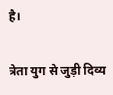है।

त्रेता युग से जुड़ी दिव्य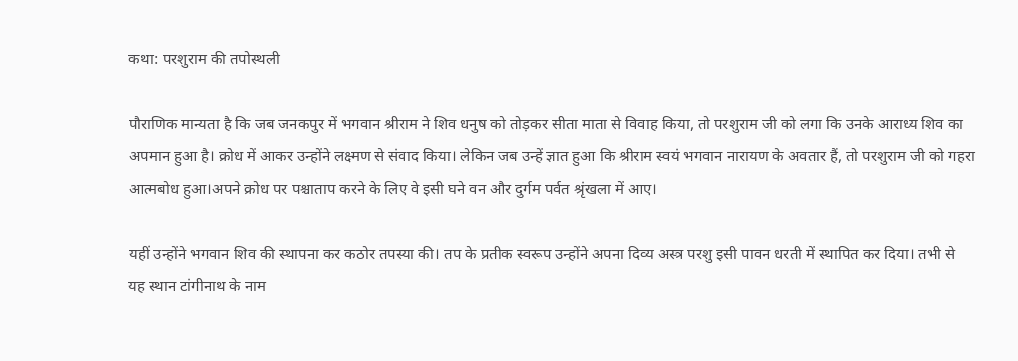कथा: परशुराम की तपोस्थली

पौराणिक मान्यता है कि जब जनकपुर में भगवान श्रीराम ने शिव धनुष को तोड़कर सीता माता से विवाह किया, तो परशुराम जी को लगा कि उनके आराध्य शिव का अपमान हुआ है। क्रोध में आकर उन्होंने लक्ष्मण से संवाद किया। लेकिन जब उन्हें ज्ञात हुआ कि श्रीराम स्वयं भगवान नारायण के अवतार हैं, तो परशुराम जी को गहरा आत्मबोध हुआ।अपने क्रोध पर पश्चाताप करने के लिए वे इसी घने वन और दुर्गम पर्वत श्रृंखला में आए।

यहीं उन्होंने भगवान शिव की स्थापना कर कठोर तपस्या की। तप के प्रतीक स्वरूप उन्होंने अपना दिव्य अस्त्र परशु इसी पावन धरती में स्थापित कर दिया। तभी से यह स्थान टांगीनाथ के नाम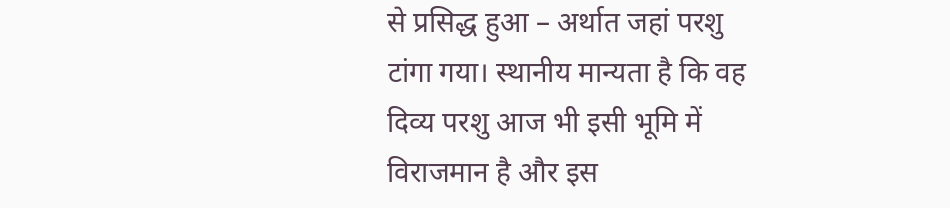से प्रसिद्ध हुआ – अर्थात जहां परशु टांगा गया। स्थानीय मान्यता है कि वह दिव्य परशु आज भी इसी भूमि में विराजमान है और इस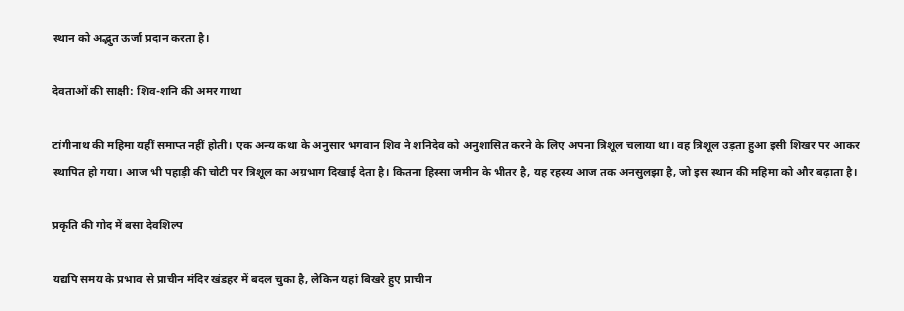स्थान को अद्भुत ऊर्जा प्रदान करता है।

देवताओं की साक्षी: शिव-शनि की अमर गाथा

टांगीनाथ की महिमा यहीं समाप्त नहीं होती। एक अन्य कथा के अनुसार भगवान शिव ने शनिदेव को अनुशासित करने के लिए अपना त्रिशूल चलाया था। वह त्रिशूल उड़ता हुआ इसी शिखर पर आकर स्थापित हो गया। आज भी पहाड़ी की चोटी पर त्रिशूल का अग्रभाग दिखाई देता है। कितना हिस्सा जमीन के भीतर है, यह रहस्य आज तक अनसुलझा है, जो इस स्थान की महिमा को और बढ़ाता है।

प्रकृति की गोद में बसा देवशिल्प

यद्यपि समय के प्रभाव से प्राचीन मंदिर खंडहर में बदल चुका है, लेकिन यहां बिखरे हुए प्राचीन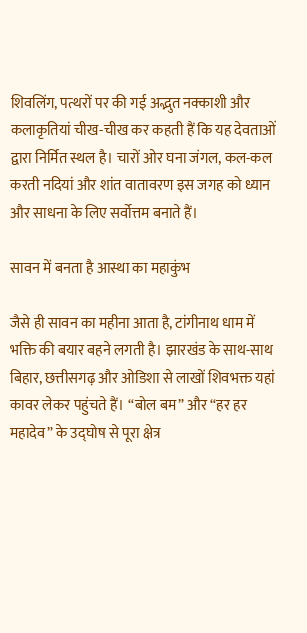शिवलिंग, पत्थरों पर की गई अद्भुत नक्काशी और कलाकृतियां चीख-चीख कर कहती हैं कि यह देवताओं द्वारा निर्मित स्थल है। चारों ओर घना जंगल, कल-कल करती नदियां और शांत वातावरण इस जगह को ध्यान और साधना के लिए सर्वोत्तम बनाते हैं।

सावन में बनता है आस्था का महाकुंभ

जैसे ही सावन का महीना आता है, टांगीनाथ धाम में भक्ति की बयार बहने लगती है। झारखंड के साथ-साथ बिहार, छत्तीसगढ़ और ओडिशा से लाखों शिवभक्त यहां कावर लेकर पहुंचते हैं। “बोल बम” और “हर हर महादेव” के उद्घोष से पूरा क्षेत्र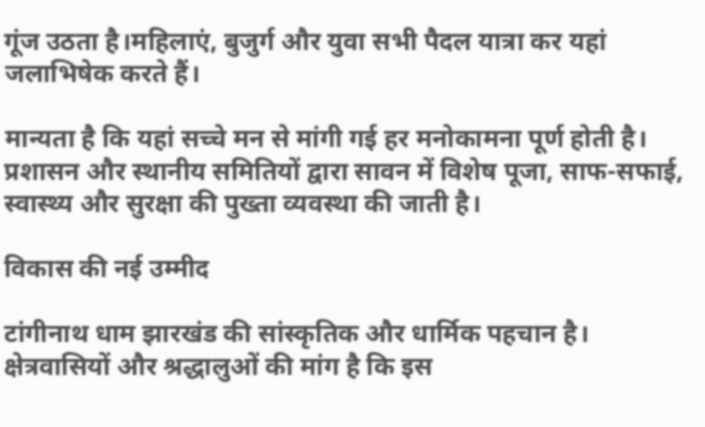गूंज उठता है।महिलाएं, बुजुर्ग और युवा सभी पैदल यात्रा कर यहां जलाभिषेक करते हैं।

मान्यता है कि यहां सच्चे मन से मांगी गई हर मनोकामना पूर्ण होती है। प्रशासन और स्थानीय समितियों द्वारा सावन में विशेष पूजा, साफ-सफाई, स्वास्थ्य और सुरक्षा की पुख्ता व्यवस्था की जाती है।

विकास की नई उम्मीद

टांगीनाथ धाम झारखंड की सांस्कृतिक और धार्मिक पहचान है। क्षेत्रवासियों और श्रद्धालुओं की मांग है कि इस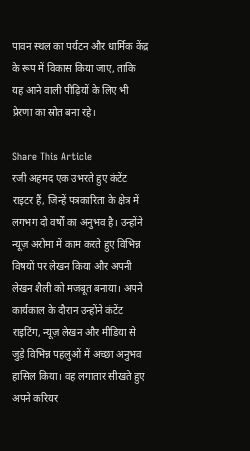पावन स्थल का पर्यटन और धार्मिक केंद्र के रूप में विकास किया जाए, ताकि यह आने वाली पीढ़ियों के लिए भी प्रेरणा का स्रोत बना रहे।

Share This Article
रजी अहमद एक उभरते हुए कंटेंट राइटर हैं, जिन्हें पत्रकारिता के क्षेत्र में लगभग दो वर्षों का अनुभव है। उन्होंने न्यूज़ अरोमा में काम करते हुए विभिन्न विषयों पर लेखन किया और अपनी लेखन शैली को मजबूत बनाया। अपने कार्यकाल के दौरान उन्होंने कंटेंट राइटिंग, न्यूज़ लेखन और मीडिया से जुड़े विभिन्न पहलुओं में अच्छा अनुभव हासिल किया। वह लगातार सीखते हुए अपने करियर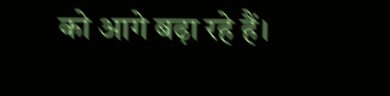को आगे बढ़ा रहे हैं।